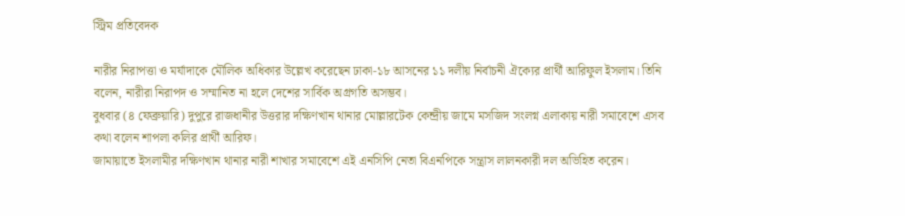স্ট্রিম প্রতিবেদক

নারীর নিরাপত্তা ও মর্যাদাকে মৌলিক অধিকার উল্লেখ করেছেন ঢাকা-১৮ আসনের ১১ দলীয় নির্বাচনী ঐক্যের প্রার্থী আরিফুল ইসলাম। তিনি বলেন, নারীরা নিরাপদ ও সম্মানিত না হলে দেশের সার্বিক অগ্রগতি অসম্ভব।
বুধবার (৪ ফেব্রুয়ারি) দুপুরে রাজধানীর উত্তরার দক্ষিণখান থানার মোল্লারটেক কেন্দ্রীয় জামে মসজিদ সংলগ্ন এলাকায় নারী সমাবেশে এসব কথা বলেন শাপলা কলির প্রার্থী আরিফ।
জামায়াতে ইসলামীর দক্ষিণখান থানার নারী শাখার সমাবেশে এই এনসিপি নেতা বিএনপিকে সন্ত্রাস লালনকারী দল অভিহিত করেন।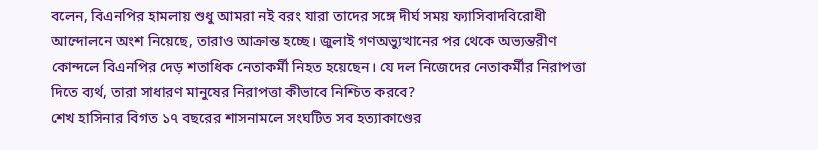বলেন, বিএনপির হামলায় শুধু আমরা নই বরং যারা তাদের সঙ্গে দীর্ঘ সময় ফ্যাসিবাদবিরোধী আন্দোলনে অংশ নিয়েছে, তারাও আক্রান্ত হচ্ছে। জুলাই গণঅভ্যুত্থানের পর থেকে অভ্যন্তরীণ কোন্দলে বিএনপির দেড় শতাধিক নেতাকর্মী নিহত হয়েছেন। যে দল নিজেদের নেতাকর্মীর নিরাপত্তা দিতে ব্যর্থ, তারা সাধারণ মানুষের নিরাপত্তা কীভাবে নিশ্চিত করবে?
শেখ হাসিনার বিগত ১৭ বছরের শাসনামলে সংঘটিত সব হত্যাকাণ্ডের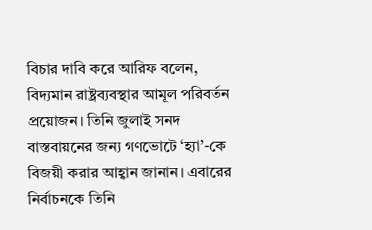বিচার দাবি করে আরিফ বলেন, বিদ্যমান রাষ্ট্রব্যবস্থার আমূল পরিবর্তন প্রয়োজন। তিনি জুলাই সনদ বাস্তবায়নের জন্য গণভোটে ‘হ্যা’-কে বিজয়ী করার আহ্বান জানান। এবারের নির্বাচনকে তিনি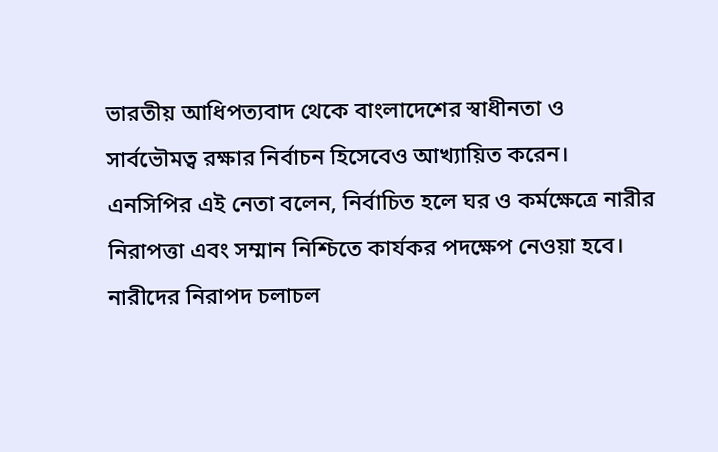ভারতীয় আধিপত্যবাদ থেকে বাংলাদেশের স্বাধীনতা ও সার্বভৌমত্ব রক্ষার নির্বাচন হিসেবেও আখ্যায়িত করেন।
এনসিপির এই নেতা বলেন, নির্বাচিত হলে ঘর ও কর্মক্ষেত্রে নারীর নিরাপত্তা এবং সম্মান নিশ্চিতে কার্যকর পদক্ষেপ নেওয়া হবে। নারীদের নিরাপদ চলাচল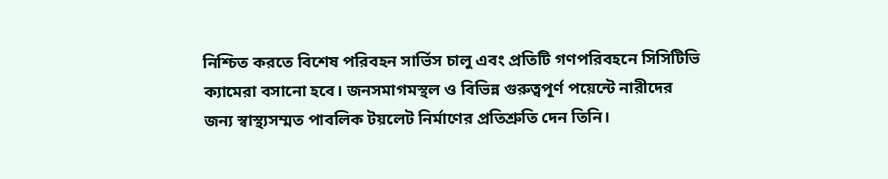নিশ্চিত করতে বিশেষ পরিবহন সার্ভিস চালু এবং প্রতিটি গণপরিবহনে সিসিটিভি ক্যামেরা বসানো হবে। জনসমাগমস্থল ও বিভিন্ন গুরুত্বপূর্ণ পয়েন্টে নারীদের জন্য স্বাস্থ্যসম্মত পাবলিক টয়লেট নির্মাণের প্রতিশ্রুতি দেন তিনি।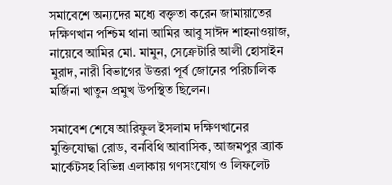সমাবেশে অন্যদের মধ্যে বক্তৃতা করেন জামায়াতের দক্ষিণখান পশ্চিম থানা আমির আবু সাঈদ শাহনাওয়াজ, নায়েবে আমির মো. মামুন, সেক্রেটারি আলী হোসাইন মুরাদ, নারী বিভাগের উত্তরা পূর্ব জোনের পরিচালিক মর্জিনা খাতুন প্রমুখ উপস্থিত ছিলেন।

সমাবেশ শেষে আরিফুল ইসলাম দক্ষিণখানের মুক্তিযোদ্ধা রোড, বনবিথি আবাসিক, আজমপুর ব্র্যাক মার্কেটসহ বিভিন্ন এলাকায় গণসংযোগ ও লিফলেট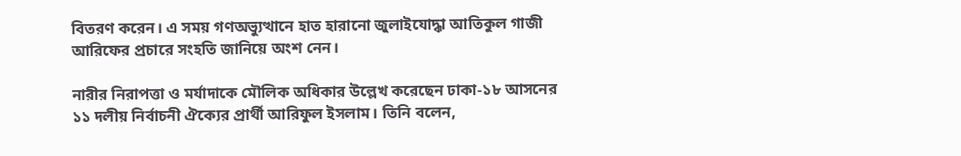বিতরণ করেন। এ সময় গণঅভ্যুত্থানে হাত হারানো জুলাইযোদ্ধা আতিকুল গাজী আরিফের প্রচারে সংহতি জানিয়ে অংশ নেন।

নারীর নিরাপত্তা ও মর্যাদাকে মৌলিক অধিকার উল্লেখ করেছেন ঢাকা-১৮ আসনের ১১ দলীয় নির্বাচনী ঐক্যের প্রার্থী আরিফুল ইসলাম। তিনি বলেন,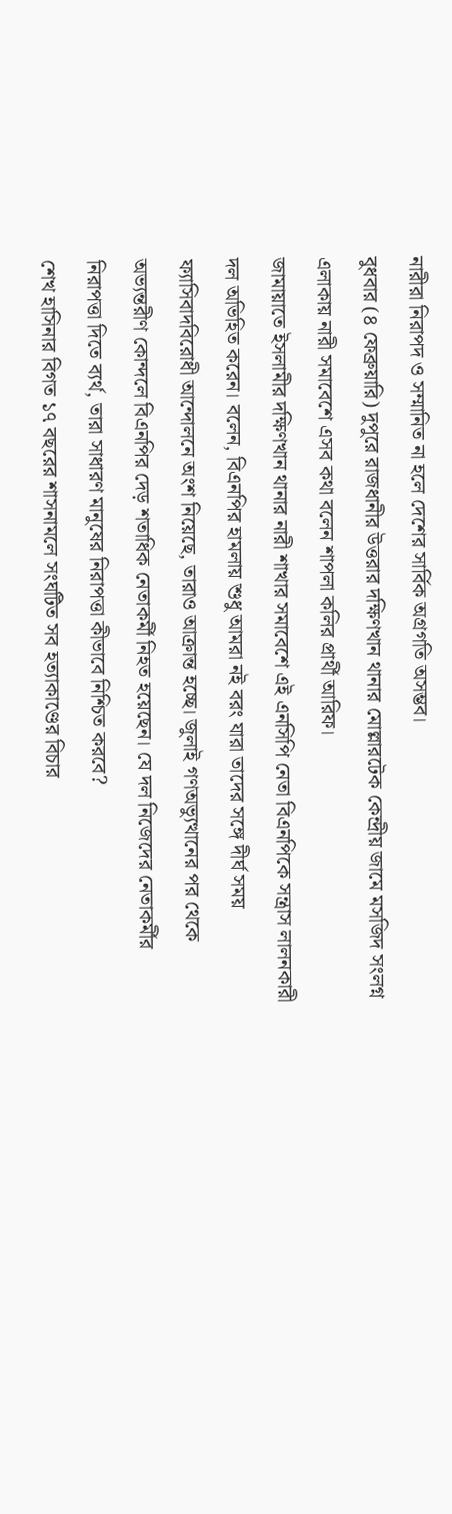নারীরা নিরাপদ ও সম্মানিত না হলে দেশের সার্বিক অগ্রগতি অসম্ভব।
বুধবার (৪ ফেব্রুয়ারি) দুপুরে রাজধানীর উত্তরার দক্ষিণখান থানার মোল্লারটেক কেন্দ্রীয় জামে মসজিদ সংলগ্ন এলাকায় নারী সমাবেশে এসব কথা বলেন শাপলা কলির প্রার্থী আরিফ।
জামায়াতে ইসলামীর দক্ষিণখান থানার নারী শাখার সমাবেশে এই এনসিপি নেতা বিএনপিকে সন্ত্রাস লালনকারী দল অভিহিত করেন। বলেন, বিএনপির হামলায় শুধু আমরা নই বরং যারা তাদের সঙ্গে দীর্ঘ সময় ফ্যাসিবাদবিরোধী আন্দোলনে অংশ নিয়েছে, তারাও আক্রান্ত হচ্ছে। জুলাই গণঅভ্যুত্থানের পর থেকে অভ্যন্তরীণ কোন্দলে বিএনপির দেড় শতাধিক নেতাকর্মী নিহত হয়েছেন। যে দল নিজেদের নেতাকর্মীর নিরাপত্তা দিতে ব্যর্থ, তারা সাধারণ মানুষের নিরাপত্তা কীভাবে নিশ্চিত করবে?
শেখ হাসিনার বিগত ১৭ বছরের শাসনামলে সংঘটিত সব হত্যাকাণ্ডের বিচার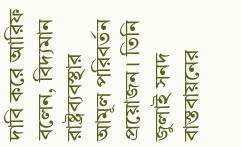দাবি করে আরিফ বলেন, বিদ্যমান রাষ্ট্রব্যবস্থার আমূল পরিবর্তন প্রয়োজন। তিনি জুলাই সনদ বাস্তবায়নের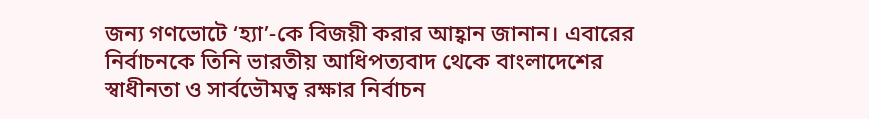জন্য গণভোটে ‘হ্যা’-কে বিজয়ী করার আহ্বান জানান। এবারের নির্বাচনকে তিনি ভারতীয় আধিপত্যবাদ থেকে বাংলাদেশের স্বাধীনতা ও সার্বভৌমত্ব রক্ষার নির্বাচন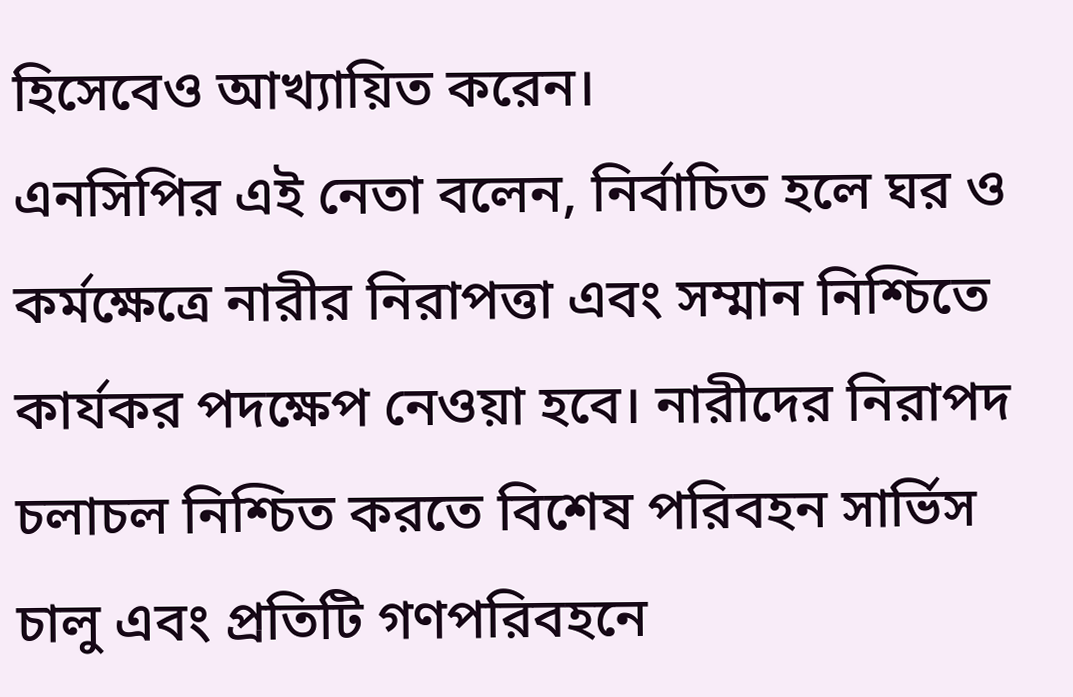হিসেবেও আখ্যায়িত করেন।
এনসিপির এই নেতা বলেন, নির্বাচিত হলে ঘর ও কর্মক্ষেত্রে নারীর নিরাপত্তা এবং সম্মান নিশ্চিতে কার্যকর পদক্ষেপ নেওয়া হবে। নারীদের নিরাপদ চলাচল নিশ্চিত করতে বিশেষ পরিবহন সার্ভিস চালু এবং প্রতিটি গণপরিবহনে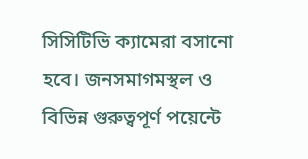সিসিটিভি ক্যামেরা বসানো হবে। জনসমাগমস্থল ও বিভিন্ন গুরুত্বপূর্ণ পয়েন্টে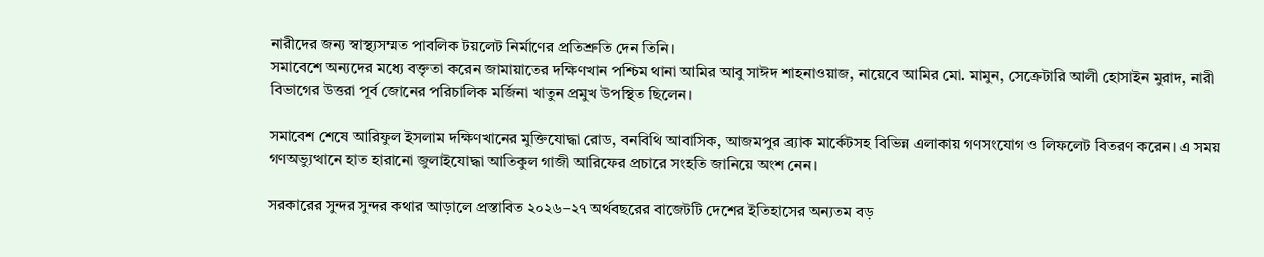নারীদের জন্য স্বাস্থ্যসম্মত পাবলিক টয়লেট নির্মাণের প্রতিশ্রুতি দেন তিনি।
সমাবেশে অন্যদের মধ্যে বক্তৃতা করেন জামায়াতের দক্ষিণখান পশ্চিম থানা আমির আবু সাঈদ শাহনাওয়াজ, নায়েবে আমির মো. মামুন, সেক্রেটারি আলী হোসাইন মুরাদ, নারী বিভাগের উত্তরা পূর্ব জোনের পরিচালিক মর্জিনা খাতুন প্রমুখ উপস্থিত ছিলেন।

সমাবেশ শেষে আরিফুল ইসলাম দক্ষিণখানের মুক্তিযোদ্ধা রোড, বনবিথি আবাসিক, আজমপুর ব্র্যাক মার্কেটসহ বিভিন্ন এলাকায় গণসংযোগ ও লিফলেট বিতরণ করেন। এ সময় গণঅভ্যুত্থানে হাত হারানো জুলাইযোদ্ধা আতিকুল গাজী আরিফের প্রচারে সংহতি জানিয়ে অংশ নেন।

সরকারের সুন্দর সুন্দর কথার আড়ালে প্রস্তাবিত ২০২৬–২৭ অর্থবছরের বাজেটটি দেশের ইতিহাসের অন্যতম বড়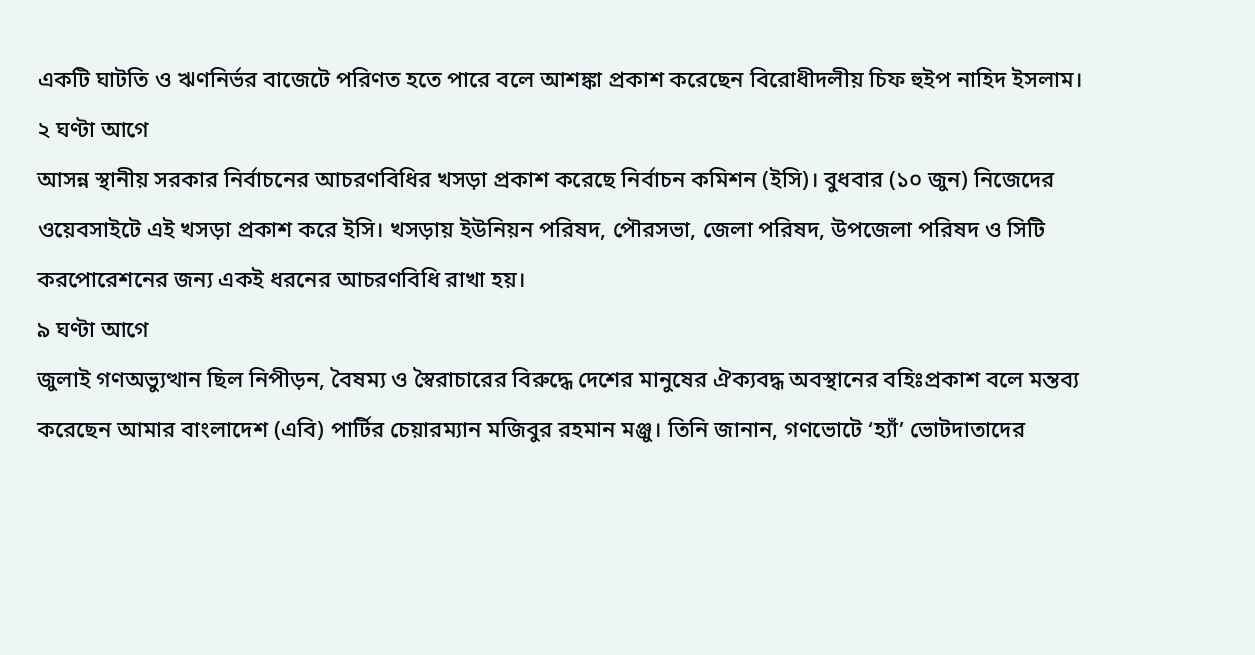একটি ঘাটতি ও ঋণনির্ভর বাজেটে পরিণত হতে পারে বলে আশঙ্কা প্রকাশ করেছেন বিরোধীদলীয় চিফ হুইপ নাহিদ ইসলাম।
২ ঘণ্টা আগে
আসন্ন স্থানীয় সরকার নির্বাচনের আচরণবিধির খসড়া প্রকাশ করেছে নির্বাচন কমিশন (ইসি)। বুধবার (১০ জুন) নিজেদের ওয়েবসাইটে এই খসড়া প্রকাশ করে ইসি। খসড়ায় ইউনিয়ন পরিষদ, পৌরসভা, জেলা পরিষদ, উপজেলা পরিষদ ও সিটি করপোরেশনের জন্য একই ধরনের আচরণবিধি রাখা হয়।
৯ ঘণ্টা আগে
জুলাই গণঅভ্যুত্থান ছিল নিপীড়ন, বৈষম্য ও স্বৈরাচারের বিরুদ্ধে দেশের মানুষের ঐক্যবদ্ধ অবস্থানের বহিঃপ্রকাশ বলে মন্তব্য করেছেন আমার বাংলাদেশ (এবি) পার্টির চেয়ারম্যান মজিবুর রহমান মঞ্জু। তিনি জানান, গণভোটে ‘হ্যাঁ’ ভোটদাতাদের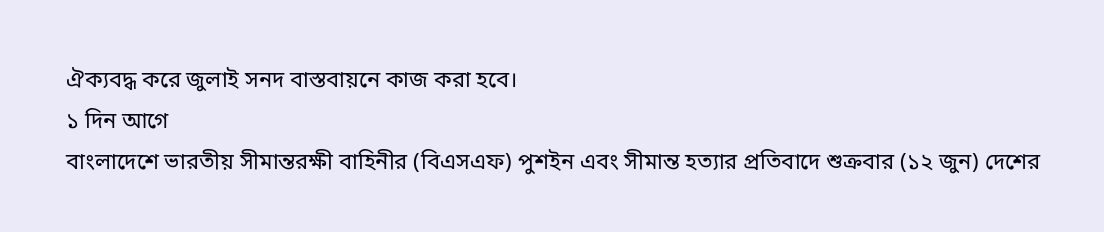ঐক্যবদ্ধ করে জুলাই সনদ বাস্তবায়নে কাজ করা হবে।
১ দিন আগে
বাংলাদেশে ভারতীয় সীমান্তরক্ষী বাহিনীর (বিএসএফ) পুশইন এবং সীমান্ত হত্যার প্রতিবাদে শুক্রবার (১২ জুন) দেশের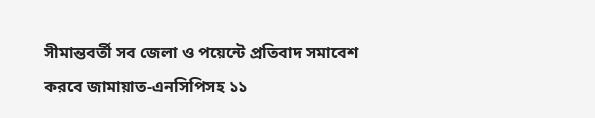সীমান্তবর্তী সব জেলা ও পয়েন্টে প্রতিবাদ সমাবেশ করবে জামায়াত-এনসিপিসহ ১১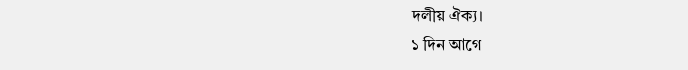দলীয় ঐক্য।
১ দিন আগে